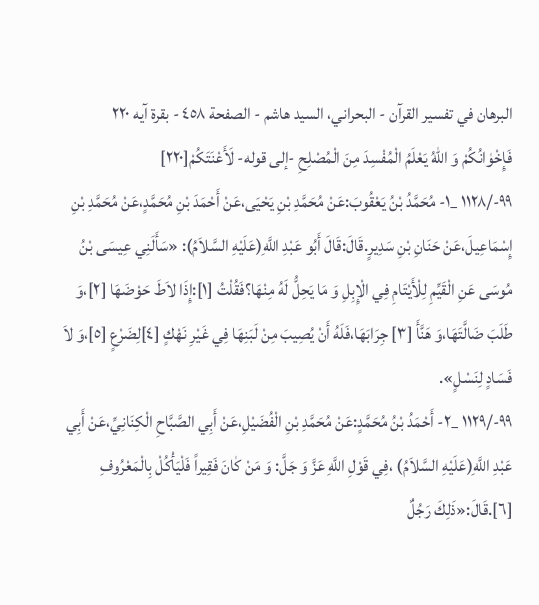البرهان في تفسير القرآن - البحراني، السيد هاشم - الصفحة ٤٥٨ - بقرة آيه ٢٢٠
فَإِخْوٰانُكُمْ وَ اللّٰهُ يَعْلَمُ الْمُفْسِدَ مِنَ الْمُصْلِحِ -إلى قوله- لَأَعْنَتَكُمْ[٢٢٠]
٩٩-/١١٢٨ _١- مُحَمَّدُ بْنُ يَعْقُوبَ:عَنْ مُحَمَّدِ بْنِ يَحْيَى،عَنْ أَحْمَدَ بْنِ مُحَمَّدٍ،عَنْ مُحَمَّدِ بْنِ إِسْمَاعِيلَ،عَنْ حَنَانِ بْنِ سَدِيرٍ.قَالَ:قَالَ أَبُو عَبْدِ اللَّهِ(عَلَيْهِ السَّلاَمُ): «سَأَلَنِي عِيسَى بْنُ مُوسَى عَنِ الْقَيِّمِ لِلْأَيْتَامِ فِي الْإِبِلِ وَ مَا يَحِلُّ لَهُ مِنْهَا؟فَقُلْتُ [١]:إِذَا لاَطَ حَوْضَهَا [٢]،وَ طَلَبَ ضَالَّتَهَا،وَ هَنَّأَ [٣] جِرَابَهَا،فَلَهُ أَنْ يُصِيبَ مِنْ لَبَنِهَا فِي غَيْرِ نَهْكٍ [٤]لِضَرْعٍ [٥]،وَ لاَ فَسَادٍ لِنَسْلٍ».
٩٩-/١١٢٩ _٢- أَحْمَدُ بْنُ مُحَمَّدٍ:عَنْ مُحَمَّدِ بْنِ الْفُضَيْلِ،عَنْ أَبِي الصَّبَّاحِ الْكِنَانِيِّ،عَنْ أَبِي عَبْدِ اللَّهِ(عَلَيْهِ السَّلاَمُ) ،فِي قَوْلِ اللَّهِ عَزَّ وَ جَلَّ: وَ مَنْ كٰانَ فَقِيراً فَلْيَأْكُلْ بِالْمَعْرُوفِ [٦].قَالَ:«ذَلِكَ رَجُلٌ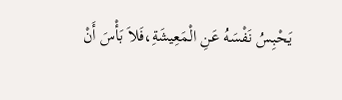يَحْبِسُ نَفْسَهُ عَنِ الْمَعِيشَةِ،فَلاَ بَأْسَ أَنْ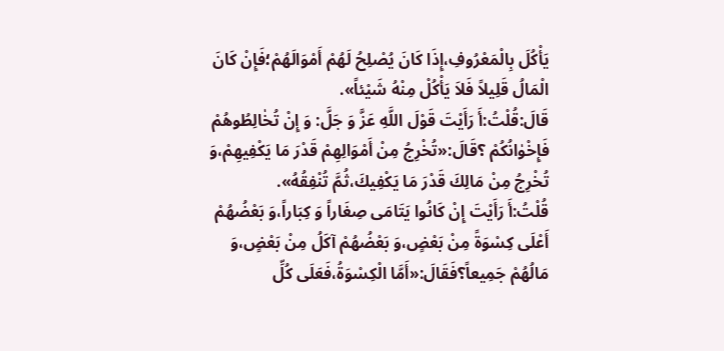يَأْكُلَ بِالْمَعْرُوفِ،إِذَا كَانَ يُصْلِحُ لَهُمْ أَمْوَالَهُمْ؛فَإِنْ كَانَ الْمَالُ قَلِيلاً فَلاَ يَأْكُلْ مِنْهُ شَيْئاً».
قَالَ:قُلْتُ:أَ رَأَيْتَ قَوْلَ اللَّهِ عَزَّ وَ جَلَّ: وَ إِنْ تُخٰالِطُوهُمْ فَإِخْوٰانُكُمْ ؟قَالَ:«تُخْرِجُ مِنْ أَمْوَالِهِمْ قَدْرَ مَا يَكْفِيهِمْ،وَ تُخْرِجُ مِنْ مَالِكَ قَدْرَ مَا يَكْفِيكَ،ثُمَّ تُنْفِقُهُ».
قُلْتُ:أَ رَأَيْتَ إِنْ كَانُوا يَتَامَى صِغَاراً وَ كِبَاراً،وَ بَعْضُهُمْ أَعْلَى كِسْوَةً مِنْ بَعْضٍ،وَ بَعْضُهُمْ آكَلُ مِنْ بَعْضٍ،وَ مَالُهُمْ جَمِيعاً؟فَقَالَ:«أَمَّا الْكِسْوَةُ،فَعَلَى كُلِّ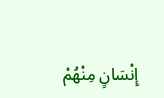إِنْسَانٍ مِنْهُمْ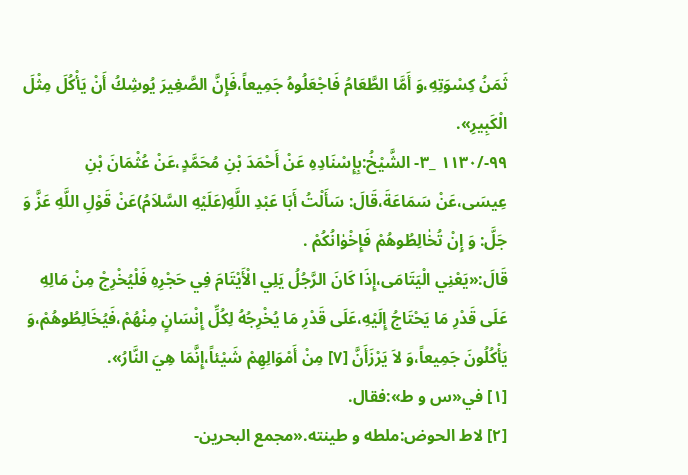ثَمَنُ كِسْوَتِهِ،وَ أَمَّا الطَّعَامُ فَاجْعَلُوهُ جَمِيعاً،فَإِنَّ الصَّغِيرَ يُوشِكُ أَنْ يَأْكُلَ مِثْلَ الْكَبِيرِ».
٩٩-/١١٣٠ _٣- الشَّيْخُ:بِإِسْنَادِهِ عَنْ أَحْمَدَ بْنِ مُحَمَّدٍ،عَنْ عُثْمَانَ بْنِ عِيسَى،عَنْ سَمَاعَةَ،قَالَ: سَأَلْتُ أَبَا عَبْدِ اللَّهِ(عَلَيْهِ السَّلاَمُ)عَنْ قَوْلِ اللَّهِ عَزَّ وَ جَلَّ: وَ إِنْ تُخٰالِطُوهُمْ فَإِخْوٰانُكُمْ .
قَالَ:«يَعْنِي الْيَتَامَى،إِذَا كَانَ الرَّجُلُ يَلِي الْأَيْتَامَ فِي حَجْرِهِ فَلْيُخْرِجْ مِنْ مَالِهِ عَلَى قَدْرِ مَا يَحْتَاجُ إِلَيْهِ،عَلَى قَدْرِ مَا يُخْرِجُهُ لِكُلِّ إِنْسَانٍ مِنْهُمْ،فَيُخَالِطُوهُمْ،وَ يَأْكُلُونَ جَمِيعاً،وَ لاَ يَرْزَأَنَّ [٧] مِنْ أَمْوَالِهِمْ شَيْئاً،إِنَّمَا هِيَ النَّارُ».
[١] في«س و ط»:فقال.
[٢] لاط الحوض:ملطه و طينته.«مجمع البحرين-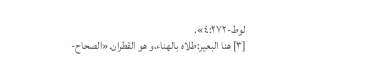لوط-٤:٢٧٢».
[٣] هنا البعير:طلاه بالهناء،و هو القطران.«الصحاح-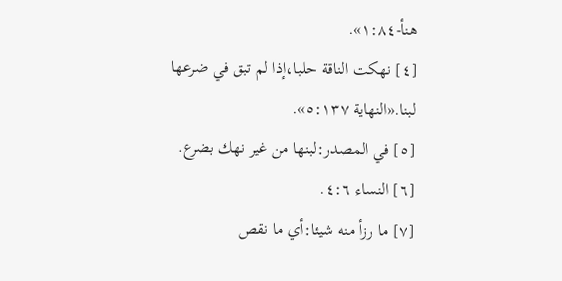هنأ-١:٨٤».
[٤] نهكت الناقة حلبا،إذا لم تبق في ضرعها لبنا.«النهاية ٥:١٣٧».
[٥] في المصدر:لبنها من غير نهك بضرع.
[٦] النساء ٤:٦.
[٧] ما رزأ منه شيئا:أي ما نقص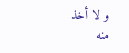و لا أخذ منه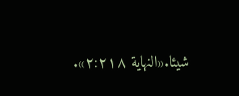شيئا.«النهاية ٢:٢١٨».